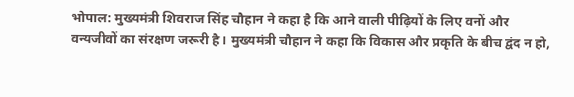भोपाल: मुख्यमंत्री शिवराज सिंह चौहान ने कहा है कि आने वाली पीढ़ियों के लिए वनों और वन्यजीवों का संरक्षण जरूरी है। मुख्यमंत्री चौहान ने कहा कि विकास और प्रकृति के बीच द्वंद न हो,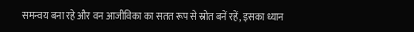समन्वय बना रहे और वन आजीविका का सतत रूप से स्रोत बनें रहें, इसका ध्यान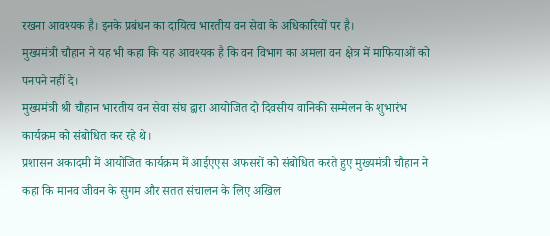रखना आवश्यक है। इनके प्रबंधन का दायित्व भारतीय वन सेवा के अधिकारियों पर है।
मुख्यमंत्री चौहान ने यह भी कहा कि यह आवश्यक है कि वन विभाग का अमला वन क्षेत्र में माफियाओं को पनपने नहीं दे।
मुख्यमंत्री श्री चौहान भारतीय वन सेवा संघ द्वारा आयोजित दो दिवसीय वानिकी सम्मेलन के शुभारंभ कार्यक्रम को संबोधित कर रहे थे।
प्रशासन अकादमी में आयोजित कार्यक्रम में आईएएस अफसरों को संबोधित करते हुए मुख्यमंत्री चौहान ने कहा कि मानव जीवन के सुगम और सतत संचालन के लिए अखिल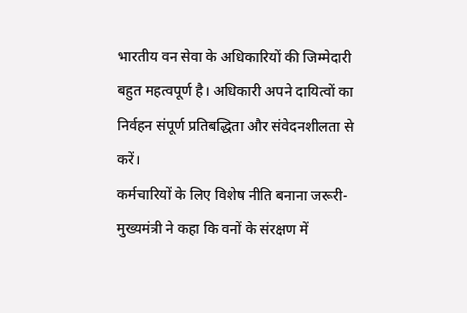भारतीय वन सेवा के अधिकारियों की जिम्मेदारी बहुत महत्वपूर्ण है। अधिकारी अपने दायित्वों का निर्वहन संपूर्ण प्रतिबद्धिता और संवेदनशीलता से करें।
कर्मचारियों के लिए विशेष नीति बनाना जरूरी-
मुख्यमंत्री ने कहा कि वनों के संरक्षण में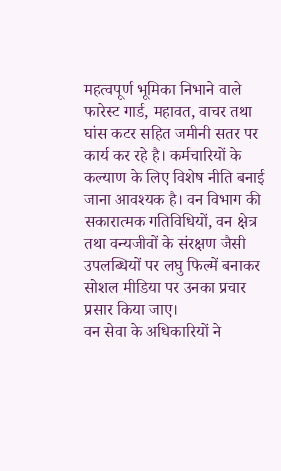महत्वपूर्ण भूमिका निभाने वाले फारेस्ट गार्ड, महावत, वाचर तथा घांस कटर सहित जमीनी सतर पर कार्य कर रहे है। कर्मचारियों के कल्याण के लिए विशेष नीति बनाई जाना आवश्यक है। वन विभाग की सकारात्मक गतिविधियों, वन क्षेत्र तथा वन्यजीवों के संरक्षण जैसी उपलब्धियों पर लघु फिल्में बनाकर सोशल मीडिया पर उनका प्रचार प्रसार किया जाए।
वन सेवा के अधिकारियों ने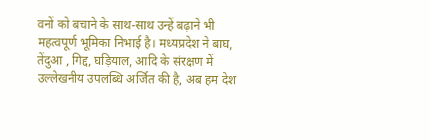वनों को बचाने के साथ-साथ उन्हें बढ़ाने भी महत्वपूर्ण भूमिका निभाई है। मध्यप्रदेश ने बाघ, तेंदुआ , गिद्द, घड़ियाल, आदि के संरक्षण में उल्लेखनीय उपलब्धि अर्जित की है, अब हम देश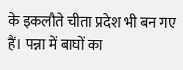के इकलौते चीता प्रदेश भी बन गए हैं। पन्ना में बाघों का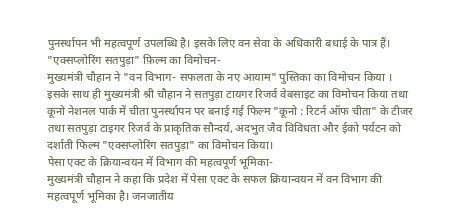पुनर्स्थापन भी महत्वपूर्ण उपलब्धि है। इसके लिए वन सेवा के अधिकारी बधाई के पात्र हैं।
"एक्सप्लोरिंग सतपुड़ा" फ़िल्म का विमोचन-
मुख्यमंत्री चौहान ने "वन विभाग- सफलता के नए आयाम" पुस्तिका का विमोचन किया । इसके साथ ही मुख्यमंत्री श्री चौहान ने सतपुड़ा टायगर रिजर्व वेबसाइट का विमोचन किया तथा कूनो नेशनल पार्क में चीता पुनर्स्थापन पर बनाई गई फिल्म "कूनो : रिटर्न ऑफ चीता" के टीजर तथा सतपुड़ा टाइगर रिजर्व के प्राकृतिक सौन्दर्य, अदभुत जैव विविधता और ईको पर्यटन को दर्शाती फिल्म "एक्सप्लोरिंग सतपुड़ा" का विमोचन किया।
पेसा एक्ट के क्रियान्वयन में विभाग की महत्वपूर्ण भूमिका-
मुख्यमंत्री चौहान ने कहा कि प्रदेश में पेसा एक्ट के सफल क्रियान्वयन में वन विभाग की महत्वपूर्ण भूमिका है। जनजातीय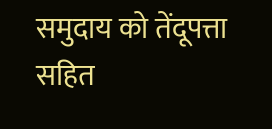समुदाय को तेंदूपत्ता सहित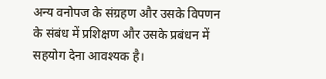अन्य वनोपज के संग्रहण और उसके विपणन के संबंध में प्रशिक्षण और उसके प्रबंधन में सहयोग देना आवश्यक है।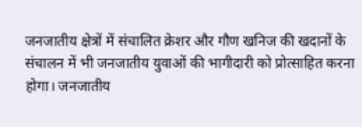जनजातीय क्षेत्रों में संचालित क्रेशर और गौण खनिज की खदानों के संचालन में भी जनजातीय युवाओं की भागीदारी को प्रोत्साहित करना होगा। जनजातीय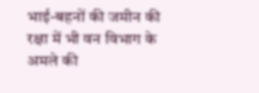भाई-बहनों की जमीन की रक्षा में भी वन विभाग के अमले की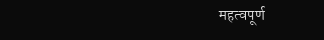महत्वपूर्ण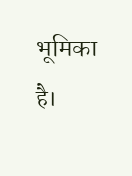भूमिका है।